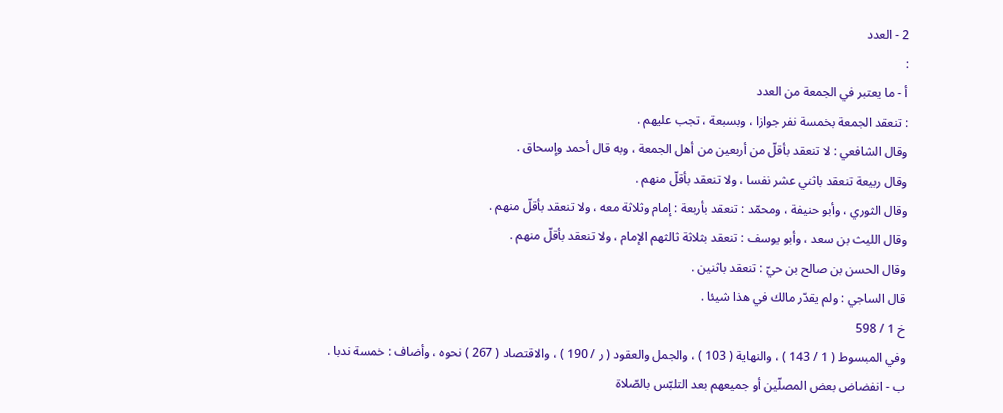2 - العدد
:
أ - ما يعتبر في الجمعة من العدد
: تنعقد الجمعة بخمسة نفر جوازا ، وبسبعة ، تجب عليهم .
وقال الشافعي : لا تنعقد بأقلّ من أربعين من أهل الجمعة ، وبه قال أحمد وإسحاق .
وقال ربيعة تنعقد باثني عشر نفسا ، ولا تنعقد بأقلّ منهم .
وقال الثوري ، وأبو حنيفة ، ومحمّد : تنعقد بأربعة : إمام وثلاثة معه ، ولا تنعقد بأقلّ منهم .
وقال الليث بن سعد ، وأبو يوسف : تنعقد بثلاثة ثالثهم الإمام ، ولا تنعقد بأقلّ منهم .
وقال الحسن بن صالح بن حيّ : تنعقد باثنين .
قال الساجي : ولم يقدّر مالك في هذا شيئا .
خ 1 / 598
وفي المبسوط ( 1 / 143 ) ، والنهاية ( 103 ) ، والجمل والعقود ( ر / 190 ) ، والاقتصاد ( 267 ) نحوه ، وأضاف : خمسة ندبا .
ب - انفضاض بعض المصلّين أو جميعهم بعد التلبّس بالصّلاة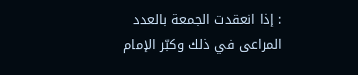: إذا انعقدت الجمعة بالعدد المراعى في ذلك وكبّر الإمام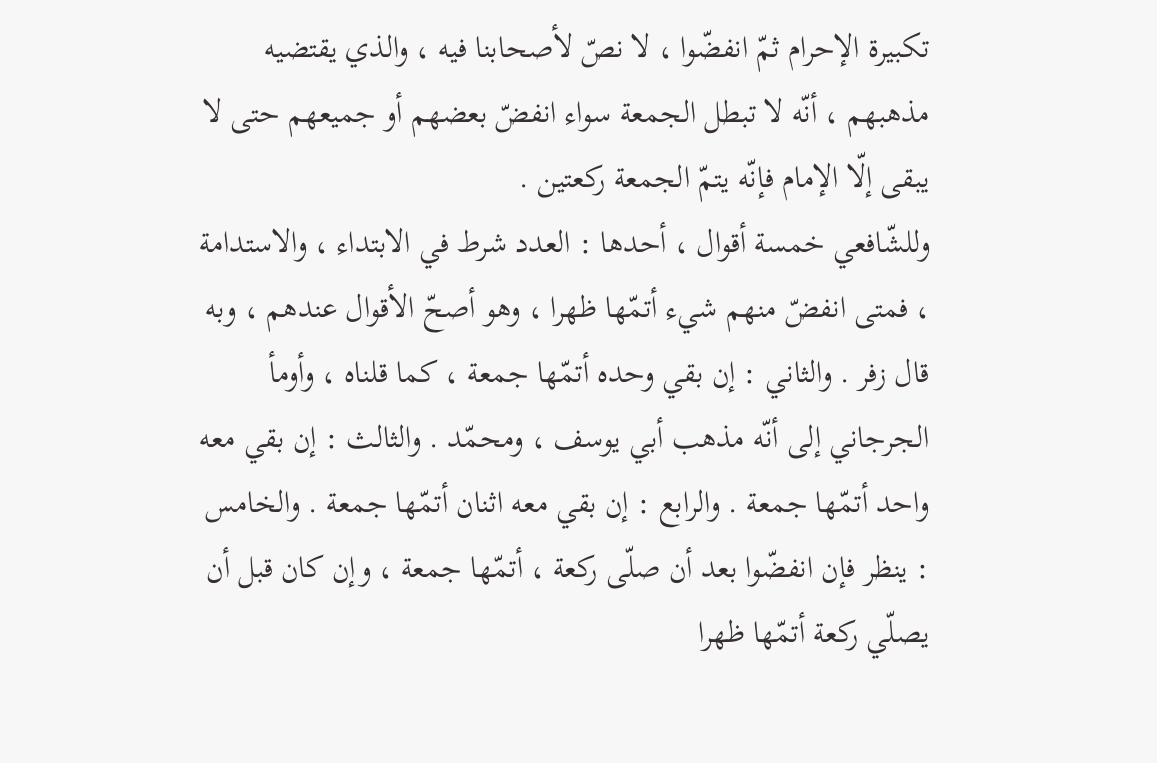تكبيرة الإحرام ثمّ انفضّوا ، لا نصّ لأصحابنا فيه ، والذي يقتضيه مذهبهم ، أنّه لا تبطل الجمعة سواء انفضّ بعضهم أو جميعهم حتى لا يبقى إلّا الإمام فإنّه يتمّ الجمعة ركعتين .
وللشّافعي خمسة أقوال ، أحدها : العدد شرط في الابتداء ، والاستدامة ، فمتى انفضّ منهم شيء أتمّها ظهرا ، وهو أصحّ الأقوال عندهم ، وبه قال زفر . والثاني : إن بقي وحده أتمّها جمعة ، كما قلناه ، وأومأ الجرجاني إلى أنّه مذهب أبي يوسف ، ومحمّد . والثالث : إن بقي معه واحد أتمّها جمعة . والرابع : إن بقي معه اثنان أتمّها جمعة . والخامس : ينظر فإن انفضّوا بعد أن صلّى ركعة ، أتمّها جمعة ، وإن كان قبل أن يصلّي ركعة أتمّها ظهرا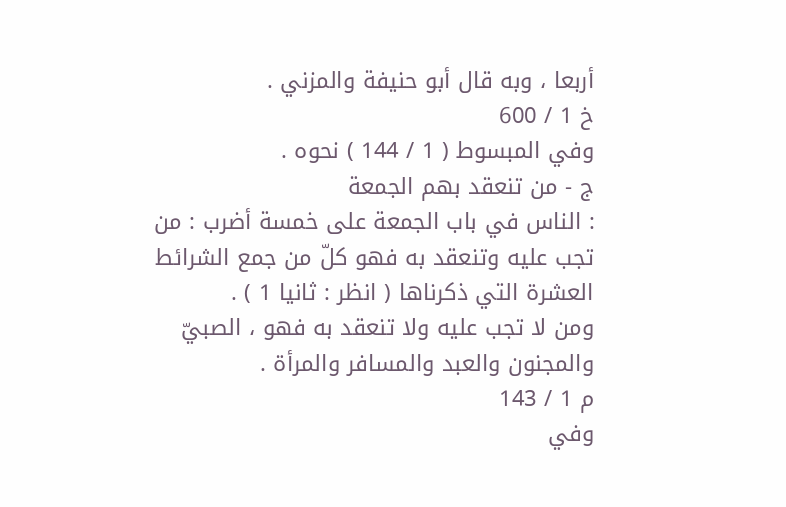أربعا ، وبه قال أبو حنيفة والمزني .
خ 1 / 600
وفي المبسوط ( 1 / 144 ) نحوه .
ج - من تنعقد بهم الجمعة
: الناس في باب الجمعة على خمسة أضرب : من تجب عليه وتنعقد به فهو كلّ من جمع الشرائط العشرة التي ذكرناها ( انظر : ثانيا 1 ) .
ومن لا تجب عليه ولا تنعقد به فهو ، الصبيّ والمجنون والعبد والمسافر والمرأة .
م 1 / 143
وفي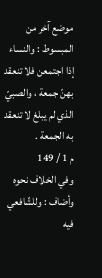موضع آخر من المبسوط : والنساء إذا اجتمعن فلا تنعقد بهنّ جمعة ، والصبيّ الذي لم يبلغ لا تنعقد به الجمعة .
م 1 / 149
وفي الخلاف نحوه وأضاف : وللشّافعي فيه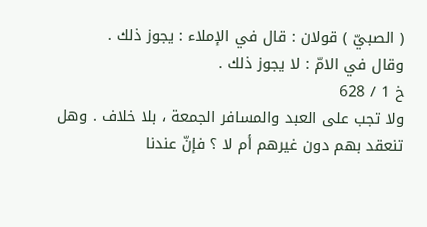( الصبيّ ) قولان : قال في الإملاء : يجوز ذلك .
وقال في الامّ : لا يجوز ذلك .
خ 1 / 628
ولا تجب على العبد والمسافر الجمعة ، بلا خلاف . وهل تنعقد بهم دون غيرهم أم لا ؟ فإنّ عندنا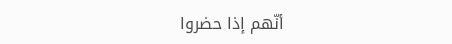أنّهم إذا حضروا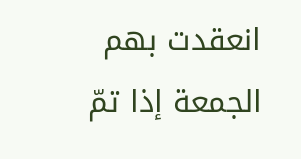انعقدت بهم الجمعة إذا تمّ